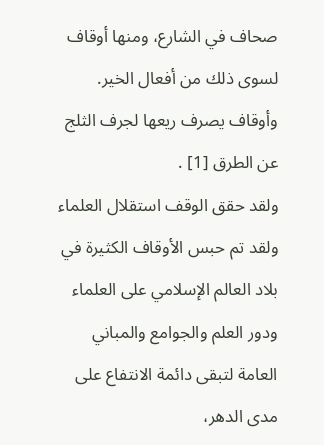صحاف في الشارع، ومنها أوقاف لسوى ذلك من أفعال الخير. وأوقاف يصرف ريعها لجرف الثلج عن الطرق [1] .
ولقد حقق الوقف استقلال العلماء ولقد تم حبس الأوقاف الكثيرة في بلاد العالم الإسلامي على العلماء ودور العلم والجوامع والمباني العامة لتبقى دائمة الانتفاع على مدى الدهر،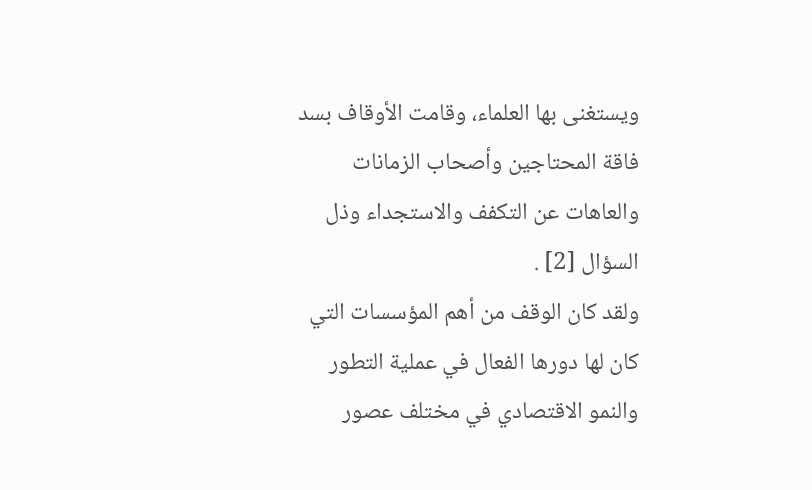ويستغنى بها العلماء، وقامت الأوقاف بسد فاقة المحتاجين وأصحاب الزمانات والعاهات عن التكفف والاستجداء وذل السؤال [2] .
ولقد كان الوقف من أهم المؤسسات التي كان لها دورها الفعال في عملية التطور والنمو الاقتصادي في مختلف عصور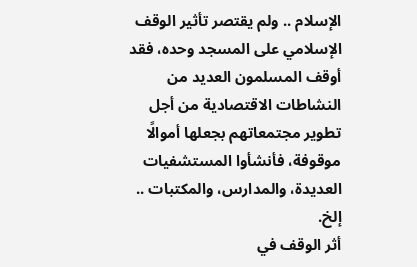الإسلام .. ولم يقتصر تأثير الوقف الإسلامي على المسجد وحده، فقد أوقف المسلمون العديد من النشاطات الاقتصادية من أجل تطوير مجتمعاتهم بجعلها أموالًا موقوفة، فأنشأوا المستشفيات العديدة، والمدارس، والمكتبات .. إلخ.
أثر الوقف في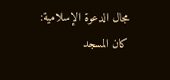مجال الدعوة الإسلامية:
كان المسجد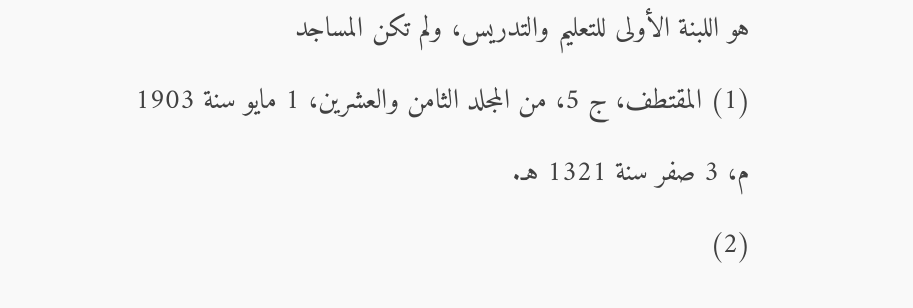هو اللبنة الأولى للتعليم والتدريس، ولم تكن المساجد
(1) المقتطف، ج 5، من المجلد الثامن والعشرين، 1 مايو سنة 1903 م، 3 صفر سنة 1321 هـ.
(2)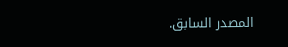المصدر السابق.